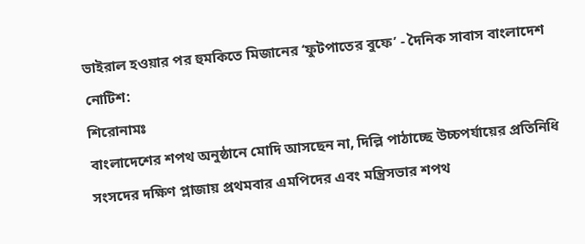ভাইরাল হওয়ার পর হুমকিতে মিজানের ‘ফুটপাতের বুফে’ - দৈনিক সাবাস বাংলাদেশ
নোটিশ:
শিরোনামঃ
বাংলাদেশের শপথ অনুষ্ঠানে মোদি আসছেন না, দিল্লি পাঠাচ্ছে উচ্চপর্যায়ের প্রতিনিধি সংসদের দক্ষিণ প্লাজায় প্রথমবার এমপিদের এবং মন্ত্রিসভার শপথ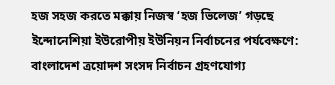হজ সহজ করতে মক্কায় নিজস্ব ‘হজ ভিলেজ’ গড়ছে ইন্দোনেশিয়া ইউরোপীয় ইউনিয়ন নির্বাচনের পর্যবেক্ষণে: বাংলাদেশ ত্রয়োদশ সংসদ নির্বাচন গ্রহণযোগ্য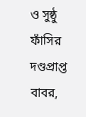ও সুষ্ঠু ফাঁসির দণ্ডপ্রাপ্ত বাবর,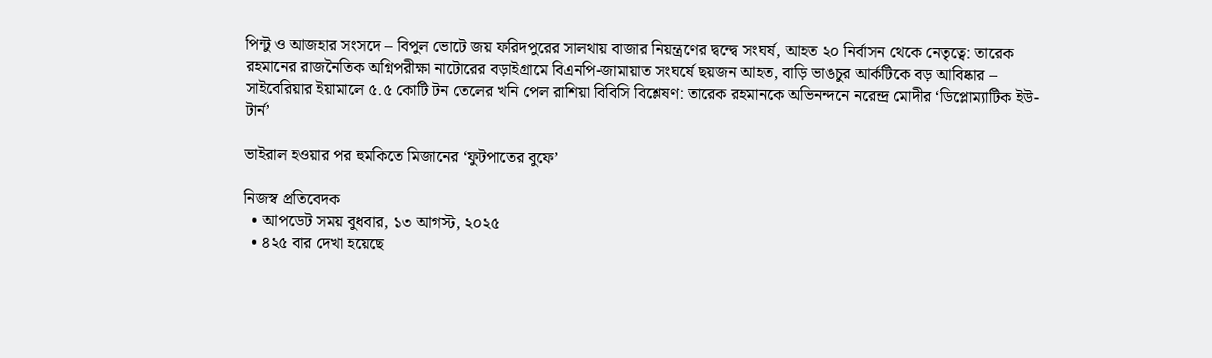পিন্টু ও আজহার সংসদে – বিপুল ভোটে জয় ফরিদপুরের সালথায় বাজার নিয়ন্ত্রণের দ্বন্দ্বে সংঘর্ষ, আহত ২০ নির্বাসন থেকে নেতৃত্বে: তারেক রহমানের রাজনৈতিক অগ্নিপরীক্ষা নাটোরের বড়াইগ্রামে বিএনপি-জামায়াত সংঘর্ষে ছয়জন আহত, বাড়ি ভাঙচুর আর্কটিকে বড় আবিষ্কার – সাইবেরিয়ার ইয়ামালে ৫.৫ কোটি টন তেলের খনি পেল রাশিয়া বিবিসি বিশ্লেষণ: তারেক রহমানকে অভিনন্দনে নরেন্দ্র মোদীর ‘ডিপ্লোম্যাটিক ইউ-টার্ন’

ভাইরাল হওয়ার পর হুমকিতে মিজানের ‘ফুটপাতের বুফে’

নিজস্ব প্রতিবেদক
  • আপডেট সময় বুধবার, ১৩ আগস্ট, ২০২৫
  • ৪২৫ বার দেখা হয়েছে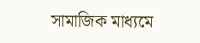সামাজিক মাধ্যমে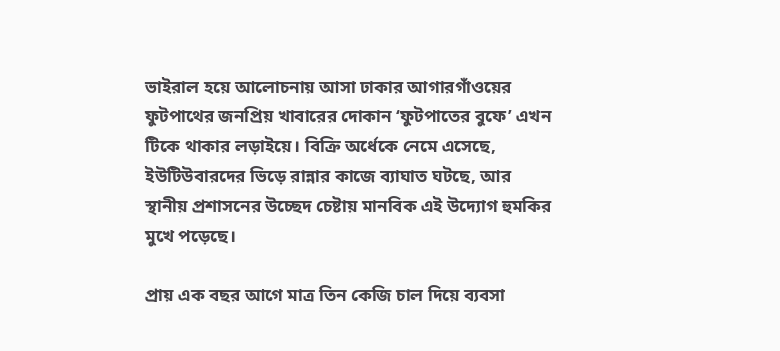ভাইরাল হয়ে আলোচনায় আসা ঢাকার আগারগাঁওয়ের ফুটপাথের জনপ্রিয় খাবারের দোকান ‘ফুটপাতের বুফে’ এখন টিকে থাকার লড়াইয়ে। বিক্রি অর্ধেকে নেমে এসেছে, ইউটিউবারদের ভিড়ে রান্নার কাজে ব্যাঘাত ঘটছে, আর স্থানীয় প্রশাসনের উচ্ছেদ চেষ্টায় মানবিক এই উদ্যোগ হুমকির মুখে পড়েছে।

প্রায় এক বছর আগে মাত্র তিন কেজি চাল দিয়ে ব্যবসা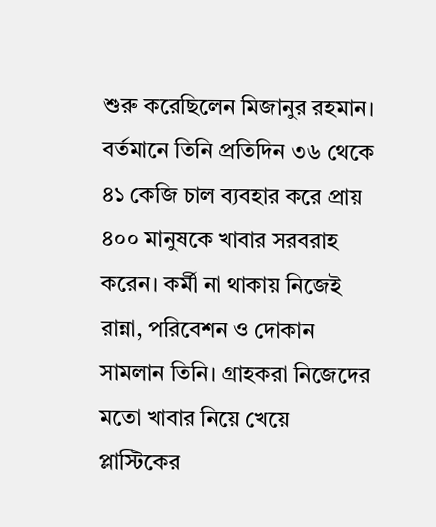শুরু করেছিলেন মিজানুর রহমান। বর্তমানে তিনি প্রতিদিন ৩৬ থেকে ৪১ কেজি চাল ব্যবহার করে প্রায় ৪০০ মানুষকে খাবার সরবরাহ করেন। কর্মী না থাকায় নিজেই রান্না, পরিবেশন ও দোকান সামলান তিনি। গ্রাহকরা নিজেদের মতো খাবার নিয়ে খেয়ে প্লাস্টিকের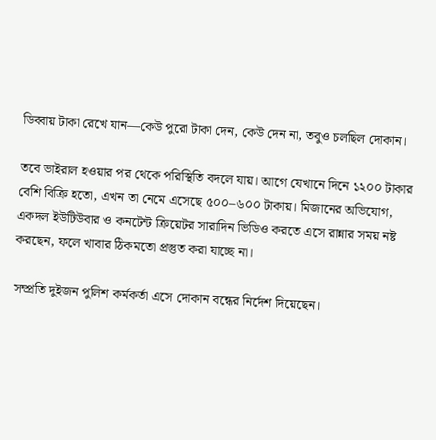ডিব্বায় টাকা রেখে যান—কেউ পুরো টাকা দেন, কেউ দেন না, তবুও চলছিল দোকান।

তবে ভাইরাল হওয়ার পর থেকে পরিস্থিতি বদলে যায়। আগে যেখানে দিনে ১২০০ টাকার বেশি বিক্রি হতো, এখন তা নেমে এসেছে ৫০০–৬০০ টাকায়। মিজানের অভিযোগ, একদল ইউটিউবার ও কনটেন্ট ক্রিয়েটর সারাদিন ভিডিও করতে এসে রান্নার সময় নষ্ট করছেন, ফলে খাবার ঠিকমতো প্রস্তুত করা যাচ্ছে না।

সম্প্রতি দুইজন পুলিশ কর্মকর্তা এসে দোকান বন্ধের নির্দেশ দিয়েছেন।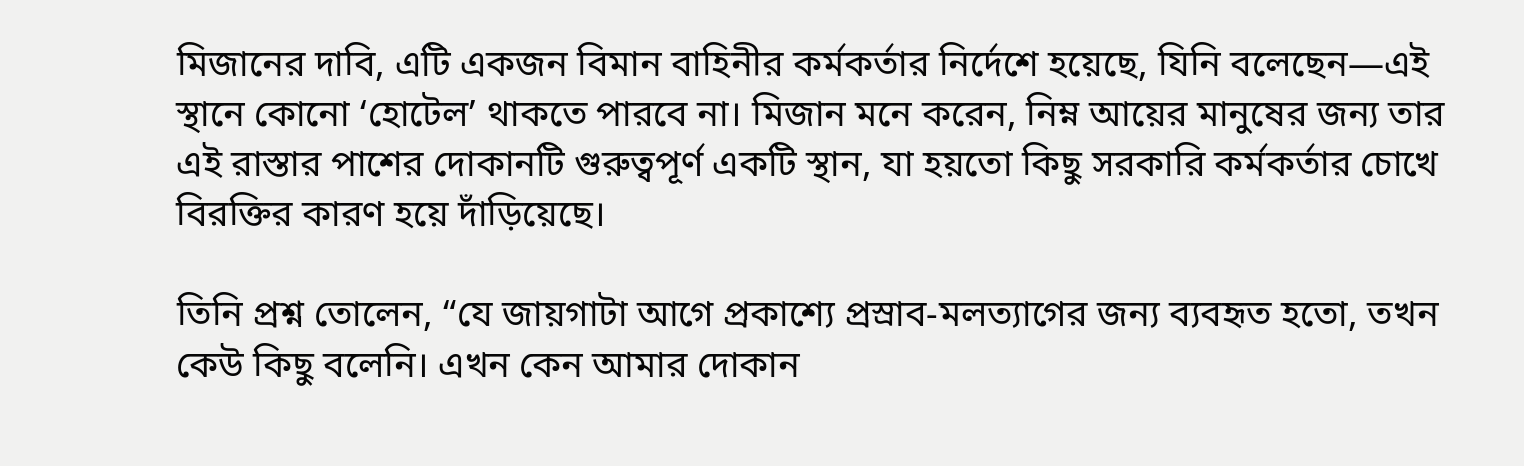মিজানের দাবি, এটি একজন বিমান বাহিনীর কর্মকর্তার নির্দেশে হয়েছে, যিনি বলেছেন—এই স্থানে কোনো ‘হোটেল’ থাকতে পারবে না। মিজান মনে করেন, নিম্ন আয়ের মানুষের জন্য তার এই রাস্তার পাশের দোকানটি গুরুত্বপূর্ণ একটি স্থান, যা হয়তো কিছু সরকারি কর্মকর্তার চোখে বিরক্তির কারণ হয়ে দাঁড়িয়েছে।

তিনি প্রশ্ন তোলেন, “যে জায়গাটা আগে প্রকাশ্যে প্রস্রাব-মলত্যাগের জন্য ব্যবহৃত হতো, তখন কেউ কিছু বলেনি। এখন কেন আমার দোকান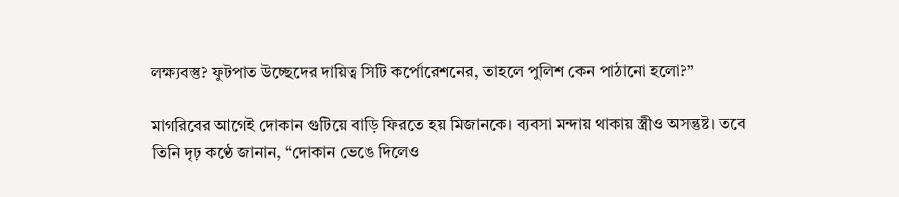লক্ষ্যবস্তু? ফুটপাত উচ্ছেদের দায়িত্ব সিটি কর্পোরেশনের, তাহলে পুলিশ কেন পাঠানো হলো?”

মাগরিবের আগেই দোকান গুটিয়ে বাড়ি ফিরতে হয় মিজানকে। ব্যবসা মন্দায় থাকায় স্ত্রীও অসন্তুষ্ট। তবে তিনি দৃঢ় কণ্ঠে জানান, “দোকান ভেঙে দিলেও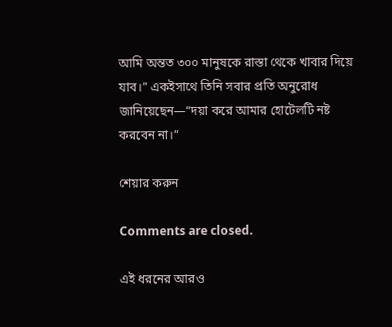আমি অন্তত ৩০০ মানুষকে রাস্তা থেকে খাবার দিয়ে যাব।” একইসাথে তিনি সবার প্রতি অনুরোধ জানিয়েছেন—“দয়া করে আমার হোটেলটি নষ্ট করবেন না।”

শেয়ার করুন

Comments are closed.

এই ধরনের আরও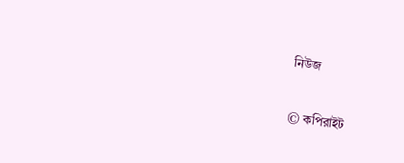নিউজ

© কপিরাইট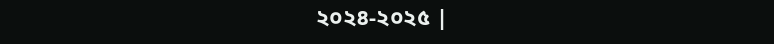২০২৪-২০২৫ |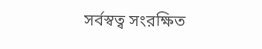সর্বস্বত্ব সংরক্ষিত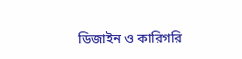ডিজাইন ও কারিগরি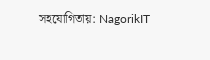সহযোগিতায়: NagorikIT